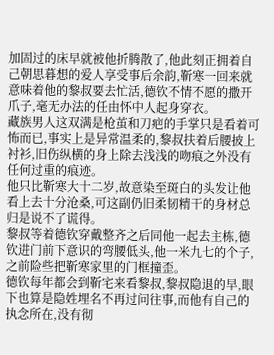加固过的床早就被他折腾散了,他此刻正拥着自己朝思暮想的爱人享受事后余韵,靳寒一回来就意味着他的黎叔要去忙活,德钦不情不愿的撒开爪子,毫无办法的任由怀中人起身穿衣。
藏族男人这双满是枪茧和刀疤的手掌只是看着可怖而已,事实上是异常温柔的,黎叔扶着后腰披上衬衫,旧伤纵横的身上除去浅浅的吻痕之外没有任何过重的痕迹。
他只比靳寒大十二岁,故意染至斑白的头发让他看上去十分沧桑,可这副仍旧柔韧精干的身材总归是说不了谎得。
黎叔等着德钦穿戴整齐之后同他一起去主栋,德钦进门前下意识的弯腰低头,他一米九七的个子,之前险些把靳寒家里的门框撞歪。
德钦每年都会到靳宅来看黎叔,黎叔隐退的早,眼下也算是隐姓埋名不再过问往事,而他有自己的执念所在,没有彻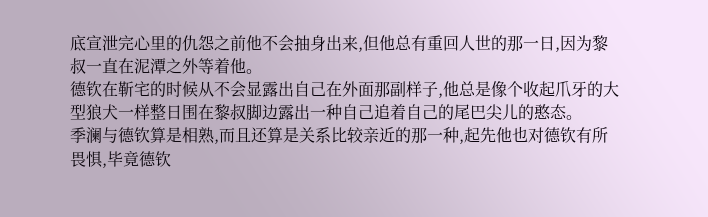底宣泄完心里的仇怨之前他不会抽身出来,但他总有重回人世的那一日,因为黎叔一直在泥潭之外等着他。
德钦在靳宅的时候从不会显露出自己在外面那副样子,他总是像个收起爪牙的大型狼犬一样整日围在黎叔脚边露出一种自己追着自己的尾巴尖儿的憨态。
季澜与德钦算是相熟,而且还算是关系比较亲近的那一种,起先他也对德钦有所畏惧,毕竟德钦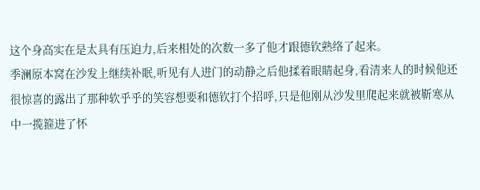这个身高实在是太具有压迫力,后来相处的次数一多了他才跟德钦熟络了起来。
季澜原本窝在沙发上继续补眠,听见有人进门的动静之后他揉着眼睛起身,看清来人的时候他还很惊喜的露出了那种软乎乎的笑容想要和德钦打个招呼,只是他刚从沙发里爬起来就被靳寒从中一揽箍进了怀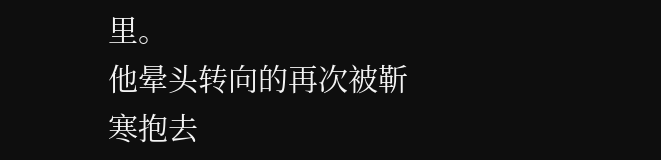里。
他晕头转向的再次被靳寒抱去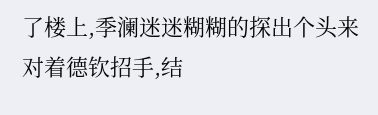了楼上,季澜迷迷糊糊的探出个头来对着德钦招手,结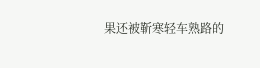果还被靳寒轻车熟路的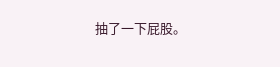抽了一下屁股。